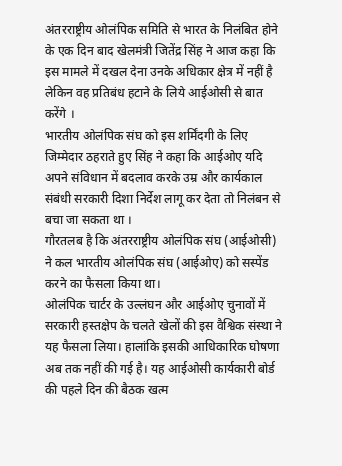अंतरराष्ट्रीय ओलंपिक समिति से भारत के निलंबित होने के एक दिन बाद खेलमंत्री जितेंद्र सिंह ने आज कहा कि इस मामले में दखल देना उनके अधिकार क्षेत्र में नहीं है लेकिन वह प्रतिबंध हटाने के लिये आईओसी से बात करेंगे ।
भारतीय ओलंपिक संघ को इस शर्मिंदगी के लिए जिम्मेदार ठहराते हुए सिंह ने कहा कि आईओए यदि अपने संविधान में बदलाव करके उम्र और कार्यकाल संबंधी सरकारी दिशा निर्देश लागू कर देता तो निलंबन से बचा जा सकता था ।
गौरतलब है कि अंतरराष्ट्रीय ओलंपिक संघ (आईओसी) ने कल भारतीय ओलंपिक संघ (आईओए) को सस्पेंड करने का फैसला किया था।
ओलंपिक चार्टर के उल्लंघन और आईओए चुनावों में सरकारी हस्तक्षेप के चलते खेलों की इस वैश्विक संस्था ने यह फैसला लिया। हालांकि इसकी आधिकारिक घोषणा अब तक नहीं की गई है। यह आईओसी कार्यकारी बोर्ड की पहले दिन की बैठक खत्म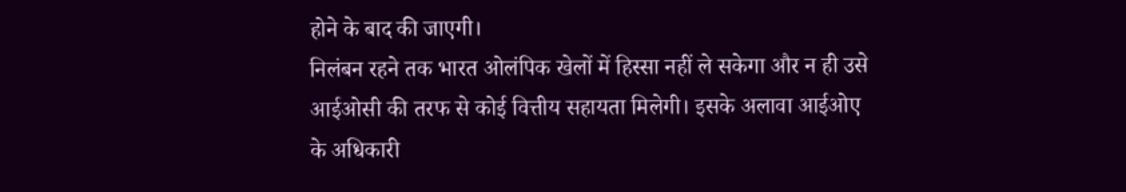होने के बाद की जाएगी।
निलंबन रहने तक भारत ओलंपिक खेलों में हिस्सा नहीं ले सकेगा और न ही उसे आईओसी की तरफ से कोई वित्तीय सहायता मिलेगी। इसके अलावा आईओए के अधिकारी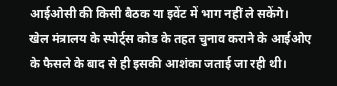आईओसी की किसी बैठक या इवेंट में भाग नहीं ले सकेंगे।
खेल मंत्रालय के स्पोर्ट्स कोड के तहत चुनाव कराने के आईओए के फैसले के बाद से ही इसकी आशंका जताई जा रही थी।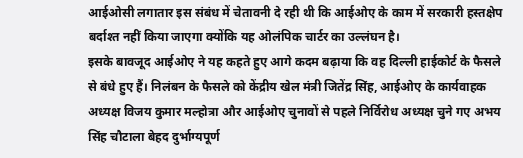आईओसी लगातार इस संबंध में चेतावनी दे रही थी कि आईओए के काम में सरकारी हस्तक्षेप बर्दाश्त नहीं किया जाएगा क्योंकि यह ओलंपिक चार्टर का उल्लंघन है।
इसके बावजूद आईओए ने यह कहते हुए आगे कदम बढ़ाया कि वह दिल्ली हाईकोर्ट के फैसले से बंधे हुए हैं। निलंबन के फैसले को केंद्रीय खेल मंत्री जितेंद्र सिंह, आईओए के कार्यवाहक अध्यक्ष विजय कुमार मल्होत्रा और आईओए चुनावों से पहले निर्विरोध अध्यक्ष चुने गए अभय सिंह चौटाला बेहद दुर्भाग्यपूर्ण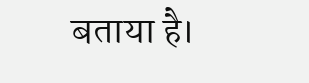बताया है।